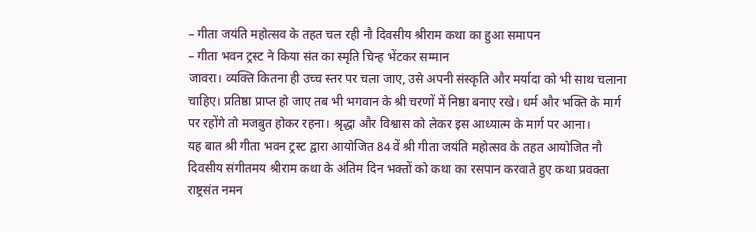– गीता जयंति महोत्सव के तहत चल रही नौ दिवसीय श्रीराम कथा का हुआ समापन
– गीता भवन ट्रस्ट ने किया संत का स्मृति चिन्ह भेंटकर सम्मान
जावरा। व्यक्ति कितना ही उच्च स्तर पर चला जाए, उसे अपनी संस्कृति और मर्यादा को भी साथ चलाना चाहिए। प्रतिष्ठा प्राप्त हो जाए तब भी भगवान के श्री चरणों में निष्ठा बनाए रखे। धर्म और भक्ति के मार्ग पर रहोंगे तो मजबुत होकर रहना। श्रृद्धा और विश्वास को लेकर इस आध्यात्म के मार्ग पर आना।
यह बात श्री गीता भवन ट्रस्ट द्वारा आयोजित 84 वें श्री गीता जयंति महोत्सव के तहत आयोजित नौ दिवसीय संगीतमय श्रीराम कथा के अंतिम दिन भक्तों को कथा का रसपान करवाते हुए कथा प्रवक्ता राष्ट्रसंत नमन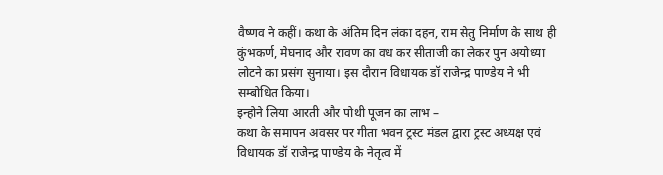वैष्णव ने कहीं। कथा के अंतिम दिन लंका दहन, राम सेतु निर्माण के साथ ही कुंभकर्ण, मेघनाद और रावण का वध कर सीताजी का लेकर पुन अयोध्या लोटने का प्रसंग सुनाया। इस दौरान विधायक डॉ राजेन्द्र पाण्डेय ने भी सम्बोधित किया।
इन्होने लिया आरती और पोथी पूजन का लाभ –
कथा के समापन अवसर पर गीता भवन ट्रस्ट मंडल द्वारा ट्रस्ट अध्यक्ष एवं विधायक डॉ राजेन्द्र पाण्डेय के नेतृत्व में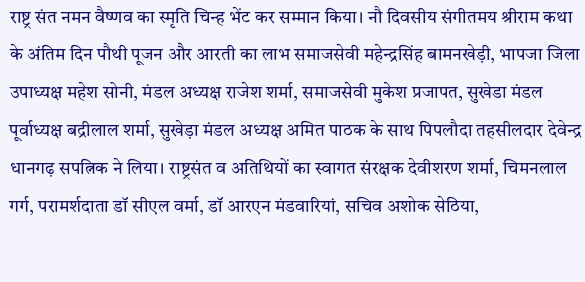राष्ट्र संत नमन वैष्णव का स्मृति चिन्ह भेंट कर सम्मान किया। नौ दिवसीय संगीतमय श्रीराम कथा के अंतिम दिन पौथी पूजन और आरती का लाभ समाजसेवी महेन्द्रसिंह बामनखेड़ी, भापजा जिला उपाध्यक्ष महेश सोनी, मंडल अध्यक्ष राजेश शर्मा, समाजसेवी मुकेश प्रजापत, सुखेडा मंडल पूर्वाध्यक्ष बद्रीलाल शर्मा, सुखेड़ा मंडल अध्यक्ष अमित पाठक के साथ पिपलौदा तहसीलदार देवेन्द्र धानगढ़ सपत्निक ने लिया। राष्ट्रसंत व अतिथियों का स्वागत संरक्षक देवीशरण शर्मा, चिमनलाल गर्ग, परामर्शदाता डॉ सीएल वर्मा, डॉ आरएन मंडवारियां, सचिव अशोक सेठिया,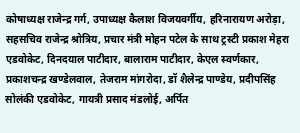कोषाध्यक्ष राजेन्द्र गर्ग, उपाध्यक्ष कैलाश विजयवर्गीय, हरिनारायण अरोड़ा, सहसचिव राजेन्द्र श्रोत्रिय, प्रचार मंत्री मोहन पटेल के साथ ट्रस्टी प्रकाश मेहरा एडवोकेट, दिनदयाल पाटीदार, बालाराम पाटीदार, केएल स्वर्णकार, प्रकाशचन्द्र खण्डेलवाल, तेजराम मांगरोदा, डॉ शैलेन्द्र पाण्डेय, प्रदीपसिंह सोलंकी एडवोकेट, गायत्री प्रसाद मंडलोई, अर्पित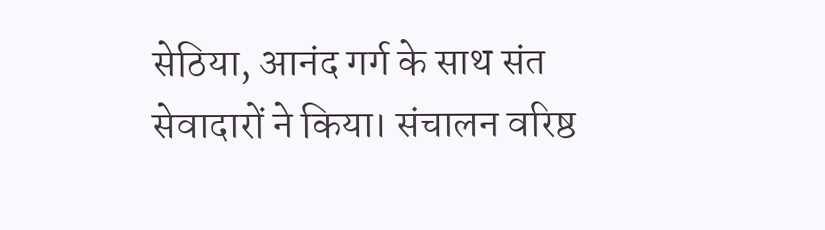सेठिया, आनंद गर्ग के साथ संत सेवादारों ने किया। संचालन वरिष्ठ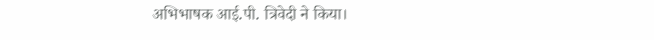अभिभाषक आई.पी. त्रिवेदी ने किया।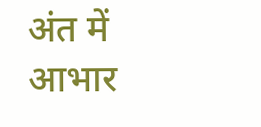अंत में आभार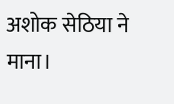अशोक सेठिया ने माना।